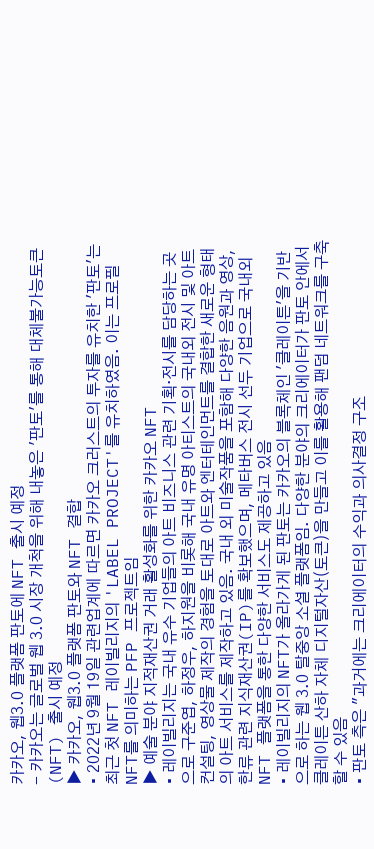카카오, 웹3.0 플랫폼 판토에 NFT 출시 예정
- 카카오는 글로벌 웹 3.0 시장 개척을 위해 내놓은 '판토'를 통해 대체불가능토큰(NFT) 출시 예정
▶ 카카오, 웹3.0 플랫폼 판토와 NFT 결합
• 2022년 9월 19일 관련업계에 따르면 카카오 크러스트의 투자를 유치한 '판토'는 최근 첫 NFT 레이빌리지의 'LABEL PROJECT'를 유치하였음. 이는 프로필 NFT를 의미하는 PFP 프로젝트임
▶ 예술 분야 지적재산권 거래 활성화를 위한 카카오 NFT
• 레이빌리지는 국내 유수 기업들의 아트 비즈니스 관련 기획·전시를 담당하는 곳으로 구준엽, 하정우, 하지원을 비롯해 국내 유명 아티스트의 국내외 전시 및 아트 컨설팅, 영상물 제작의 경험을 토대로 아트와 엔터테인먼트를 결합한 새로운 형태의 아트 서비스를 제작하고 있음. 국내 외 미술작품을 포함해 다양한 음원과 영상, 한류 관련 지식재산권(IP)를 확보했으며, 메타버스 전시 선두 기업으로 국내외 NFT 플랫폼을 통한 다양한 서비스도 제공하고 있음
• 레이빌리지의 NFT가 올라가게 된 판토는 카카오의 블록체인 '클레이튼'을 기반으로 하는 웹 3.0 탈중앙 소셜 플랫폼임. 다양한 분야의 크리에이터가 판토 안에서 클레이튼 산하 자체 디지털자산(토큰)을 만들고 이를 활용해 팬덤 네트워크를 구축할 수 있음
• 판토 측은 "과거에는 크리에이터의 수익과 의사결정 구조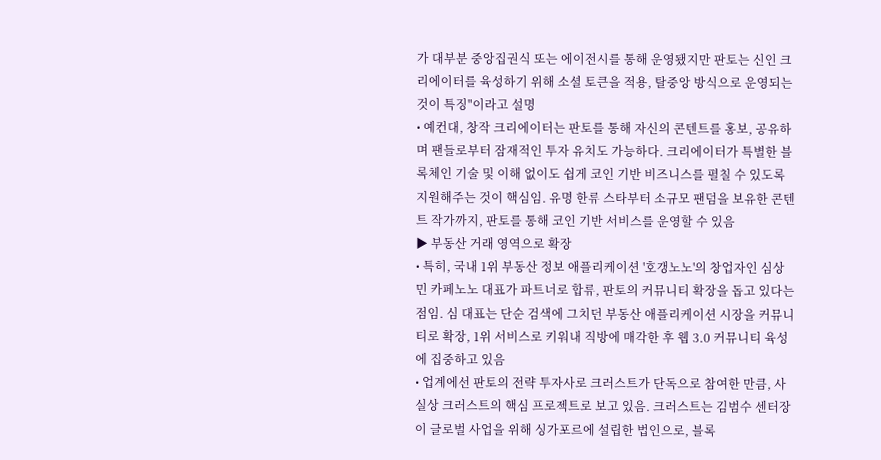가 대부분 중앙집권식 또는 에이전시를 통해 운영됐지만 판토는 신인 크리에이터를 육성하기 위해 소셜 토큰을 적용, 탈중앙 방식으로 운영되는 것이 특징"이라고 설명
• 예컨대, 창작 크리에이터는 판토를 통해 자신의 콘텐트를 홍보, 공유하며 팬들로부터 잠재적인 투자 유치도 가능하다. 크리에이터가 특별한 블록체인 기술 및 이해 없이도 쉽게 코인 기반 비즈니스를 펼칠 수 있도록 지원해주는 것이 핵심임. 유명 한류 스타부터 소규모 팬덤을 보유한 콘텐트 작가까지, 판토를 통해 코인 기반 서비스를 운영할 수 있음
▶ 부동산 거래 영역으로 확장
• 특히, 국내 1위 부동산 정보 애플리케이션 '호갱노노'의 창업자인 심상민 카페노노 대표가 파트너로 합류, 판토의 커뮤니티 확장을 돕고 있다는 점임. 심 대표는 단순 검색에 그치던 부동산 애플리케이션 시장을 커뮤니티로 확장, 1위 서비스로 키워내 직방에 매각한 후 웹 3.0 커뮤니티 육성에 집중하고 있음
• 업계에선 판토의 전략 투자사로 크러스트가 단독으로 참여한 만큼, 사실상 크러스트의 핵심 프로젝트로 보고 있음. 크러스트는 김범수 센터장이 글로벌 사업을 위해 싱가포르에 설립한 법인으로, 블록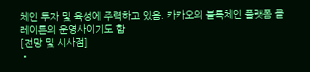체인 투자 및 육성에 주력하고 있음. 카카오의 블록체인 플랫폼 클레이튼의 운영사이기도 함
[전망 및 시사점]
•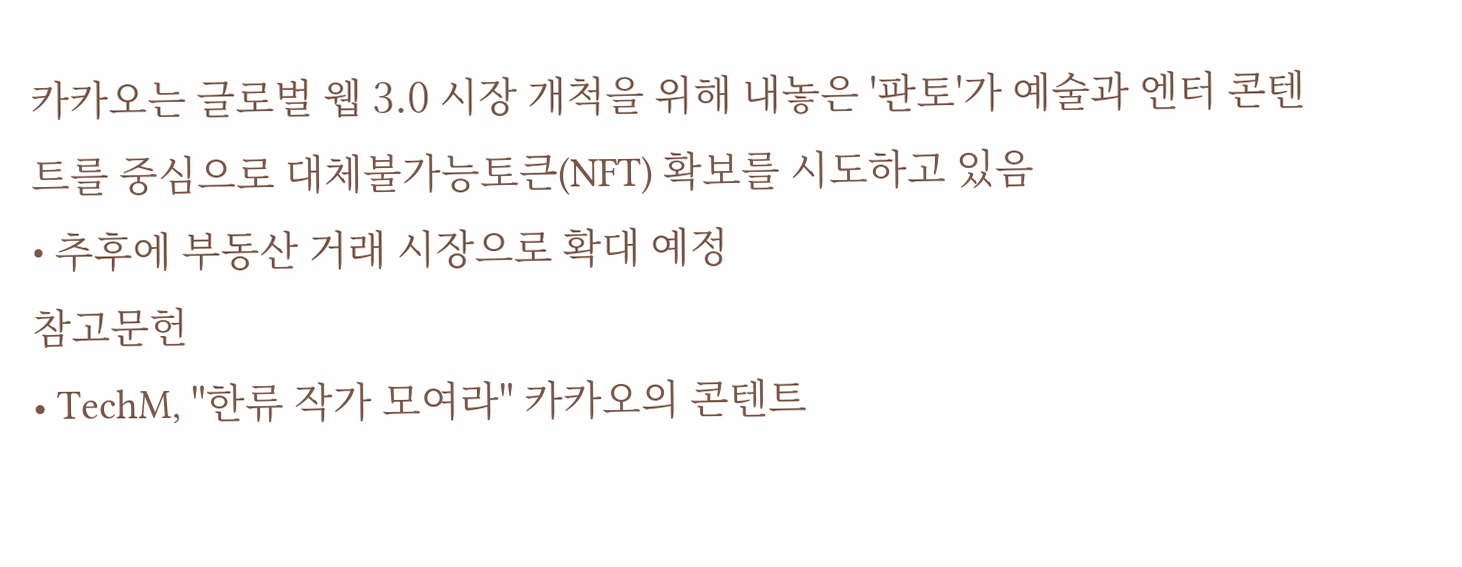카카오는 글로벌 웹 3.0 시장 개척을 위해 내놓은 '판토'가 예술과 엔터 콘텐트를 중심으로 대체불가능토큰(NFT) 확보를 시도하고 있음
• 추후에 부동산 거래 시장으로 확대 예정
참고문헌
• TechM, "한류 작가 모여라" 카카오의 콘텐트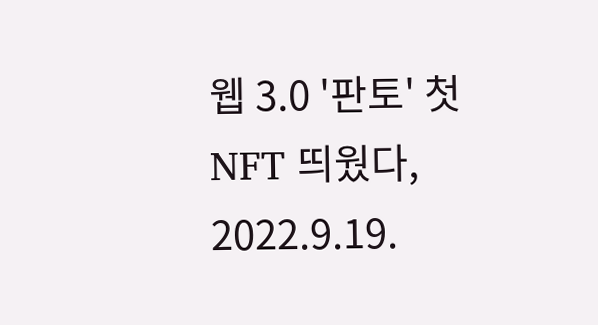웹 3.0 '판토' 첫 NFT 띄웠다, 2022.9.19.